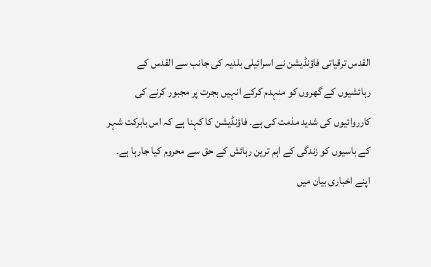القدس ترقیاتی فاؤنڈیشن نے اسرائیلی بلدیہ کی جانب سے القدس کے رہائشیوں کے گھروں کو منہدم کرکے انہیں ہجرت پر مجبور کرنے کی کارروائیوں کی شدید مذمت کی ہے۔ فاؤنڈیشن کا کہنا ہے کہ اس بابرکت شہر کے باسیوں کو زندگی کے اہم ترین رہائش کے حق سے محروم کیا جارہا ہے۔
اپنے اخباری بیان میں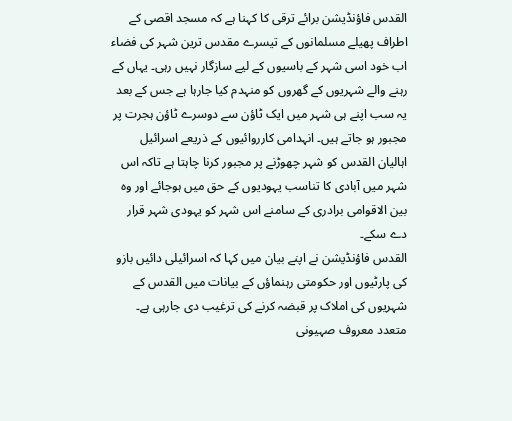القدس فاؤنڈیشن برائے ترقی کا کہنا ہے کہ مسجد اقصی کے اطراف پھیلے مسلمانوں کے تیسرے مقدس ترین شہر کی فضاء اب خود اسی شہر کے باسیوں کے لیے سازگار نہیں رہی۔ یہاں کے رہنے والے شہریوں کے گھروں کو منہدم کیا جارہا ہے جس کے بعد یہ سب اپنے ہی شہر میں ایک ٹاؤن سے دوسرے ٹاؤن ہجرت پر مجبور ہو جاتے ہیں۔ انہدامی کارروائیوں کے ذریعے اسرائیل اہالیان القدس کو شہر چھوڑنے پر مجبور کرنا چاہتا ہے تاکہ اس شہر میں آبادی کا تناسب یہودیوں کے حق میں ہوجائے اور وہ بین الاقوامی برادری کے سامنے اس شہر کو یہودی شہر قرار دے سکے۔
القدس فاؤنڈیشن نے اپنے بیان میں کہا کہ اسرائیلی دائیں بازو کی پارٹیوں اور حکومتی رہنماؤں کے بیانات میں القدس کے شہریوں کی املاک پر قبضہ کرنے کی ترغیب دی جارہی ہے۔ متعدد معروف صہیونی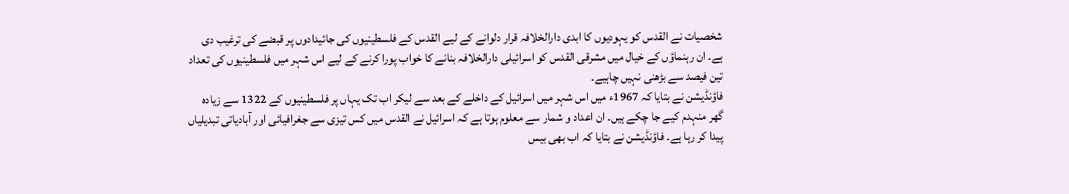شخصیات نے القدس کو یہودیوں کا ابدی دارالخلافہ قرار دلوانے کے لیے القدس کے فلسطینیوں کی جائیدادوں پر قبضے کی ترغیب دی ہے۔ ان رہنماؤں کے خیال میں مشرقی القدس کو اسرائیلی دارالخلافہ بنانے کا خواب پورا کرنے کے لیے اس شہر میں فلسطینیوں کی تعداد تین فیصد سے بڑھنی نہیں چاہیے۔
فاؤنڈیشن نے بتایا کہ 1967ء میں اس شہر میں اسرائیل کے داخلے کے بعد سے لیکر اب تک یہاں پر فلسطینیوں کے 1322 سے زیادہ گھر منہدم کیے جا چکے ہیں۔ ان اعداد و شمار سے معلوم ہوتا ہے کہ اسرائیل نے القدس میں کس تیزی سے جغرافیائی اور آبادیاتی تبدیلیاں پیدا کر رہا ہے۔ فاؤنڈیشن نے بتایا کہ اب بھی بیس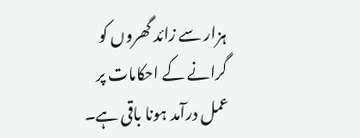ہزار سے زائد گھروں کو گرانے کے احکامات پر عمل درآمد ہونا باقی ہے۔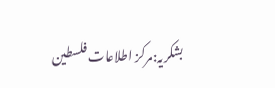بشکریہ:مرکز اطلاعات فلسطین